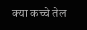क्या कच्चे तेल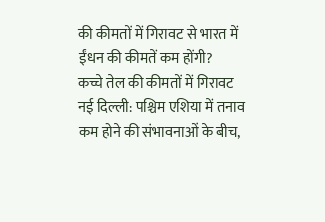की कीमतों में गिरावट से भारत में ईंधन की कीमतें कम होंगी?
कच्चे तेल की कीमतों में गिरावट
नई दिल्ली: पश्चिम एशिया में तनाव कम होने की संभावनाओं के बीच,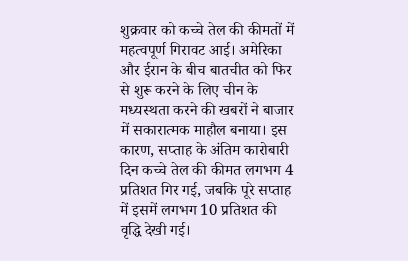शुक्रवार को कच्चे तेल की कीमतों में महत्वपूर्ण गिरावट आई। अमेरिका और ईरान के बीच बातचीत को फिर से शुरू करने के लिए चीन के मध्यस्थता करने की खबरों ने बाजार में सकारात्मक माहौल बनाया। इस कारण, सप्ताह के अंतिम कारोबारी दिन कच्चे तेल की कीमत लगभग 4 प्रतिशत गिर गई, जबकि पूरे सप्ताह में इसमें लगभग 10 प्रतिशत की वृद्धि देखी गई।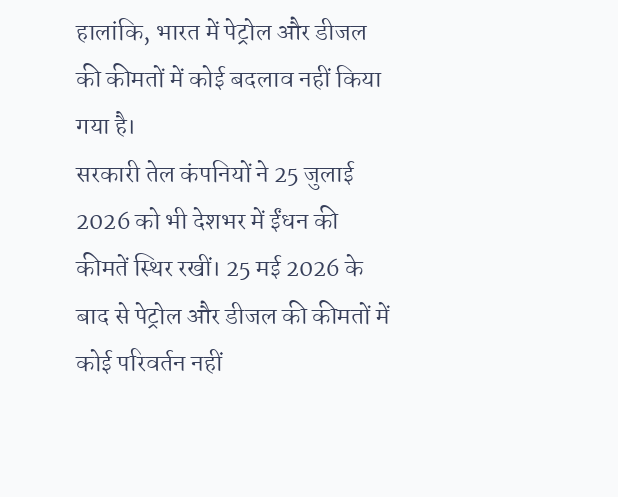हालांकि, भारत में पेट्रोल और डीजल की कीमतों में कोई बदलाव नहीं किया गया है।
सरकारी तेल कंपनियों ने 25 जुलाई 2026 को भी देशभर में ईंधन की कीमतें स्थिर रखीं। 25 मई 2026 के बाद से पेट्रोल और डीजल की कीमतों में कोई परिवर्तन नहीं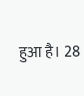हुआ है। 28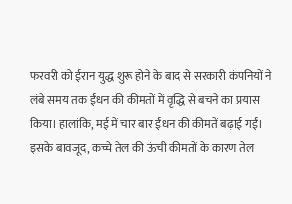फरवरी को ईरान युद्ध शुरू होने के बाद से सरकारी कंपनियों ने लंबे समय तक ईंधन की कीमतों में वृद्धि से बचने का प्रयास किया। हालांकि, मई में चार बार ईंधन की कीमतें बढ़ाई गईं। इसके बावजूद, कच्चे तेल की ऊंची कीमतों के कारण तेल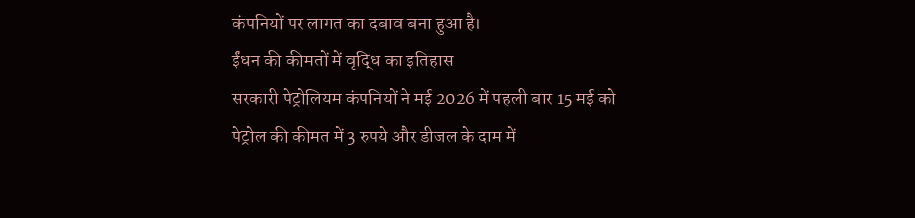कंपनियों पर लागत का दबाव बना हुआ है।
ईंधन की कीमतों में वृद्धि का इतिहास
सरकारी पेट्रोलियम कंपनियों ने मई 2026 में पहली बार 15 मई को पेट्रोल की कीमत में 3 रुपये और डीजल के दाम में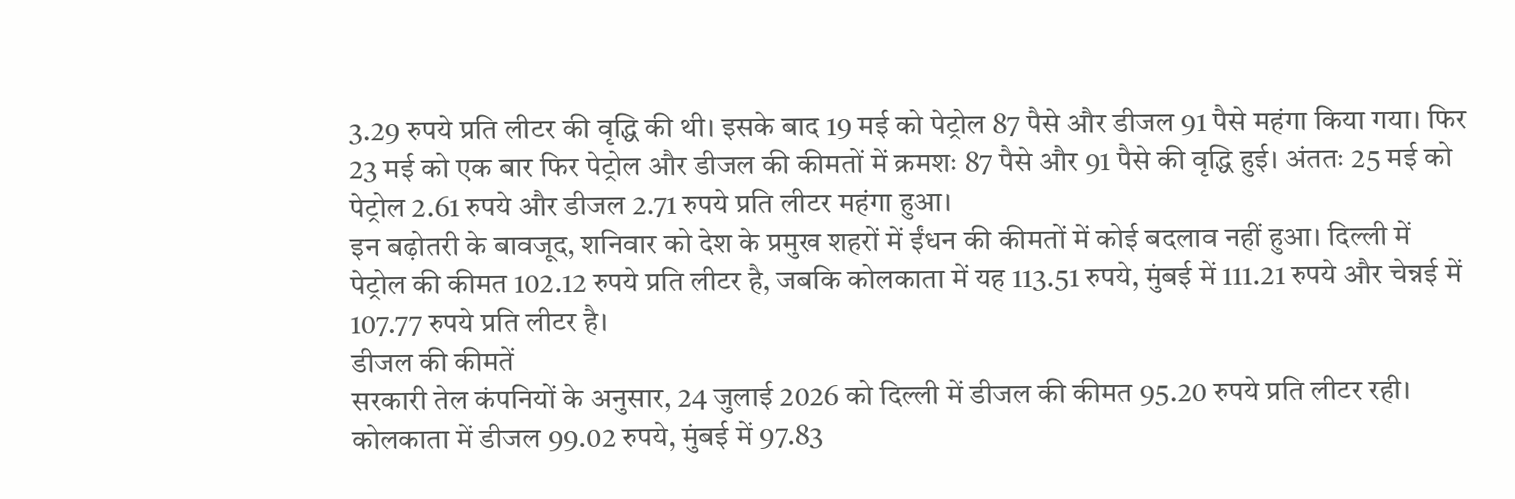3.29 रुपये प्रति लीटर की वृद्धि की थी। इसके बाद 19 मई को पेट्रोल 87 पैसे और डीजल 91 पैसे महंगा किया गया। फिर 23 मई को एक बार फिर पेट्रोल और डीजल की कीमतों में क्रमशः 87 पैसे और 91 पैसे की वृद्धि हुई। अंततः 25 मई को पेट्रोल 2.61 रुपये और डीजल 2.71 रुपये प्रति लीटर महंगा हुआ।
इन बढ़ोतरी के बावजूद, शनिवार को देश के प्रमुख शहरों में ईंधन की कीमतों में कोई बदलाव नहीं हुआ। दिल्ली में पेट्रोल की कीमत 102.12 रुपये प्रति लीटर है, जबकि कोलकाता में यह 113.51 रुपये, मुंबई में 111.21 रुपये और चेन्नई में 107.77 रुपये प्रति लीटर है।
डीजल की कीमतें
सरकारी तेल कंपनियों के अनुसार, 24 जुलाई 2026 को दिल्ली में डीजल की कीमत 95.20 रुपये प्रति लीटर रही। कोलकाता में डीजल 99.02 रुपये, मुंबई में 97.83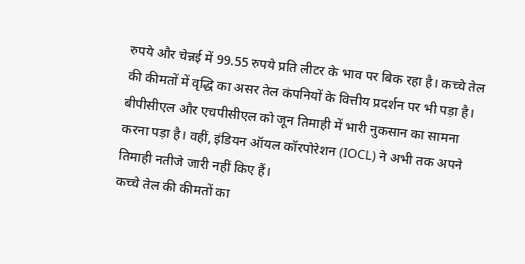रुपये और चेन्नई में 99.55 रुपये प्रति लीटर के भाव पर बिक रहा है। कच्चे तेल की कीमतों में वृद्धि का असर तेल कंपनियों के वित्तीय प्रदर्शन पर भी पड़ा है। बीपीसीएल और एचपीसीएल को जून तिमाही में भारी नुकसान का सामना करना पड़ा है। वहीं, इंडियन ऑयल कॉरपोरेशन (IOCL) ने अभी तक अपने तिमाही नतीजे जारी नहीं किए हैं।
कच्चे तेल की कीमतों का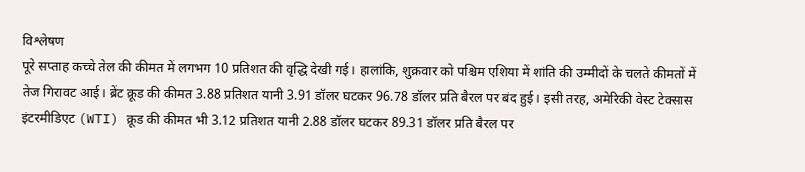विश्लेषण
पूरे सप्ताह कच्चे तेल की कीमत में लगभग 10 प्रतिशत की वृद्धि देखी गई। हालांकि, शुक्रवार को पश्चिम एशिया में शांति की उम्मीदों के चलते कीमतों में तेज गिरावट आई। ब्रेंट क्रूड की कीमत 3.88 प्रतिशत यानी 3.91 डॉलर घटकर 96.78 डॉलर प्रति बैरल पर बंद हुई। इसी तरह, अमेरिकी वेस्ट टेक्सास इंटरमीडिएट (WTI) क्रूड की कीमत भी 3.12 प्रतिशत यानी 2.88 डॉलर घटकर 89.31 डॉलर प्रति बैरल पर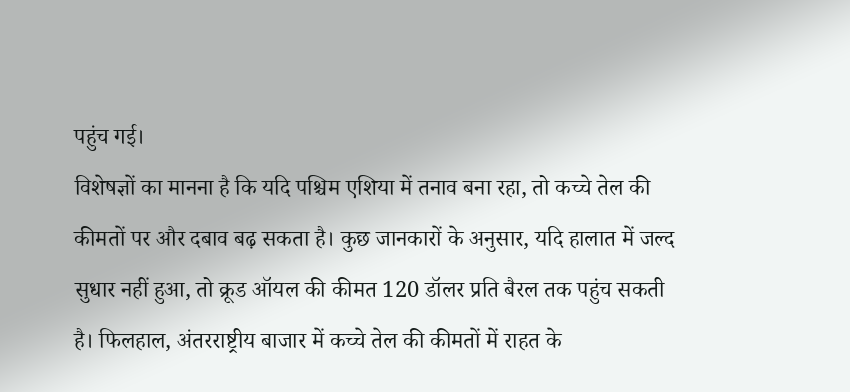पहुंच गई।
विशेषज्ञों का मानना है कि यदि पश्चिम एशिया में तनाव बना रहा, तो कच्चे तेल की कीमतों पर और दबाव बढ़ सकता है। कुछ जानकारों के अनुसार, यदि हालात में जल्द सुधार नहीं हुआ, तो क्रूड ऑयल की कीमत 120 डॉलर प्रति बैरल तक पहुंच सकती है। फिलहाल, अंतरराष्ट्रीय बाजार में कच्चे तेल की कीमतों में राहत के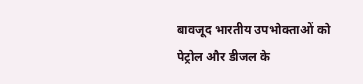बावजूद भारतीय उपभोक्ताओं को पेट्रोल और डीजल के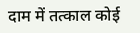दाम में तत्काल कोई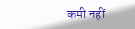कमी नहीं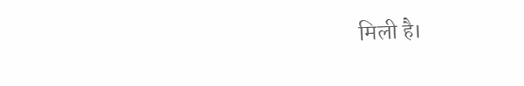मिली है।